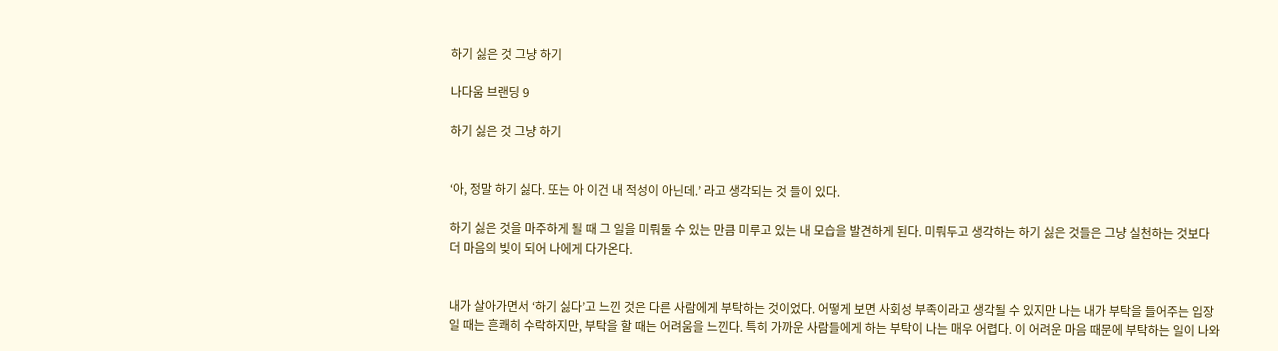하기 싫은 것 그냥 하기

나다움 브랜딩 9

하기 싫은 것 그냥 하기


‘아, 정말 하기 싫다. 또는 아 이건 내 적성이 아닌데.’ 라고 생각되는 것 들이 있다.

하기 싫은 것을 마주하게 될 때 그 일을 미뤄둘 수 있는 만큼 미루고 있는 내 모습을 발견하게 된다. 미뤄두고 생각하는 하기 싫은 것들은 그냥 실천하는 것보다 더 마음의 빚이 되어 나에게 다가온다.


내가 살아가면서 ‘하기 싫다’고 느낀 것은 다른 사람에게 부탁하는 것이었다. 어떻게 보면 사회성 부족이라고 생각될 수 있지만 나는 내가 부탁을 들어주는 입장일 때는 흔쾌히 수락하지만, 부탁을 할 때는 어려움을 느낀다. 특히 가까운 사람들에게 하는 부탁이 나는 매우 어렵다. 이 어려운 마음 때문에 부탁하는 일이 나와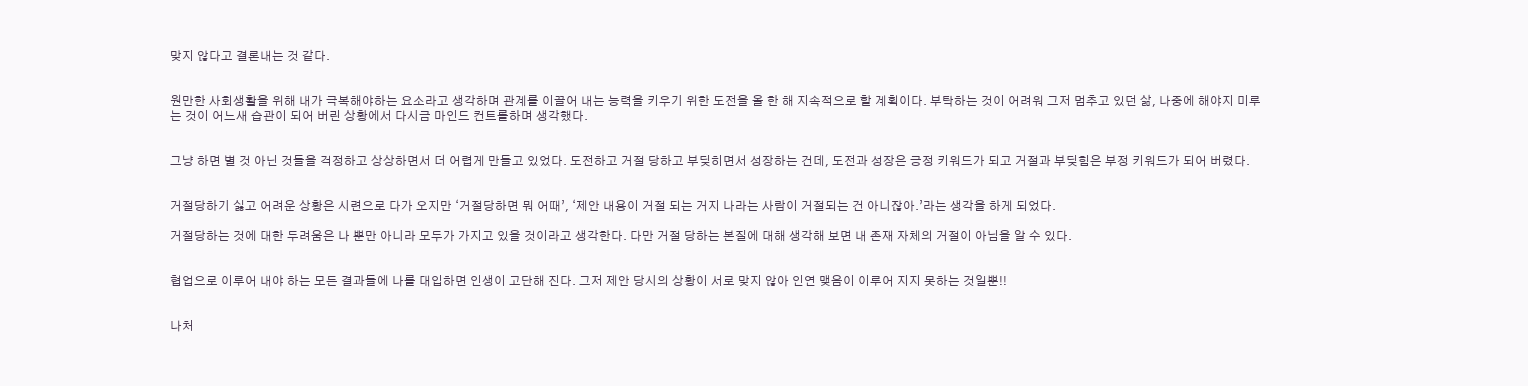맞지 않다고 결론내는 것 같다.


원만한 사회생활을 위해 내가 극복해야하는 요소라고 생각하며 관계를 이끌어 내는 능력을 키우기 위한 도전을 올 한 해 지속적으로 할 계획이다. 부탁하는 것이 어려워 그저 멈추고 있던 삶, 나중에 해야지 미루는 것이 어느새 습관이 되어 버린 상황에서 다시금 마인드 컨트롤하며 생각했다.


그냥 하면 별 것 아닌 것들을 걱정하고 상상하면서 더 어렵게 만들고 있었다. 도전하고 거절 당하고 부딪히면서 성장하는 건데, 도전과 성장은 긍정 키워드가 되고 거절과 부딪힘은 부정 키워드가 되어 버렸다.


거절당하기 싫고 어려운 상황은 시련으로 다가 오지만 ‘거절당하면 뭐 어때’, ‘제안 내용이 거절 되는 거지 나라는 사람이 거절되는 건 아니잖아.’라는 생각을 하게 되었다.

거절당하는 것에 대한 두려움은 나 뿐만 아니라 모두가 가지고 있을 것이라고 생각한다. 다만 거절 당하는 본질에 대해 생각해 보면 내 존재 자체의 거절이 아님을 알 수 있다.


협업으로 이루어 내야 하는 모든 결과들에 나를 대입하면 인생이 고단해 진다. 그저 제안 당시의 상황이 서로 맞지 않아 인연 맺음이 이루어 지지 못하는 것일뿐!!


나처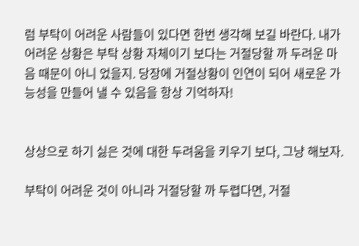럼 부탁이 어려운 사람들이 있다면 한번 생각해 보길 바란다. 내가 어려운 상황은 부탁 상황 자체이기 보다는 거절당할 까 두려운 마음 때문이 아니 었을지. 당장에 거절상황이 인연이 되어 새로운 가능성을 만들어 낼 수 있음을 항상 기억하자!


상상으로 하기 싫은 것에 대한 두려움을 키우기 보다, 그냥 해보자.

부탁이 어려운 것이 아니라 거절당할 까 두렵다면, 거절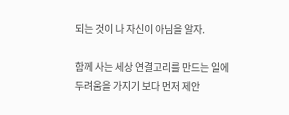되는 것이 나 자신이 아님을 알자.

함께 사는 세상 연결고리를 만드는 일에 두려움을 가지기 보다 먼저 제안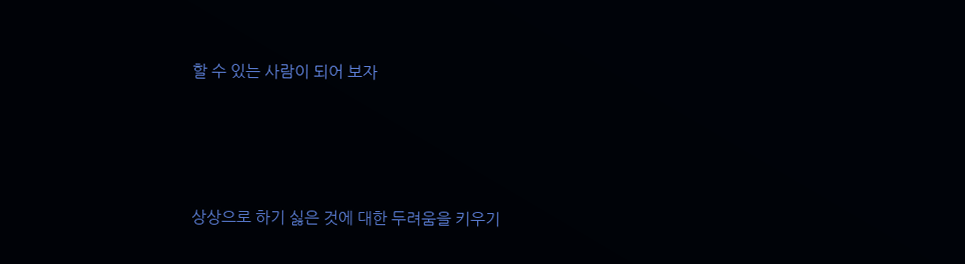할 수 있는 사람이 되어 보자





상상으로 하기 싫은 것에 대한 두려움을 키우기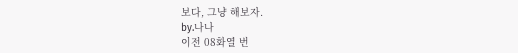보다, 그냥 해보자.
by.나나
이전 08화열 번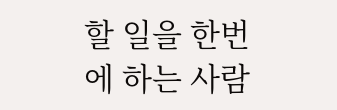할 일을 한번에 하는 사람